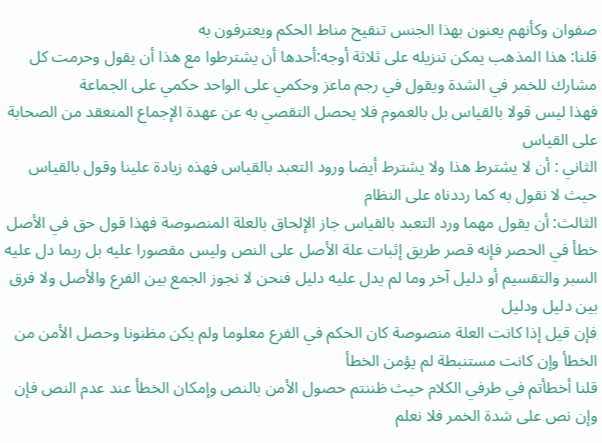صفوان وكأنهم يعنون بهذا الجنس تنقيح مناط الحكم ويعترفون به
قلنا: هذا المذهب يمكن تنزيله على ثلاثة أوجه:أحدها أن يشترطوا مع هذا أن يقول وحرمت كل مشارك للخمر في الشدة ويقول في رجم ماعز وحكمي على الواحد حكمي على الجماعة
فهذا ليس قولا بالقياس بل بالعموم فلا يحصل التقصي به عن عهدة الإجماع المنعقد من الصحابة على القياس
الثاني : أن لا يشترط هذا ولا يشترط أيضا ورود التعبد بالقياس فهذه زيادة علينا وقول بالقياس حيث لا نقول به كما رددناه على النظام
الثالث: أن يقول مهما ورد التعبد بالقياس جاز الإلحاق بالعلة المنصوصة فهذا قول حق في الأصل خطأ في الحصر فإنه قصر طريق إثبات علة الأصل على النص وليس مقصورا عليه بل ربما دل عليه السبر والتقسيم أو دليل آخر وما لم يدل عليه دليل فنحن لا نجوز الجمع بين الفرع والأصل ولا فرق بين دليل ودليل
فإن قيل إذا كانت العلة منصوصة كان الحكم في الفرع معلوما ولم يكن مظنونا وحصل الأمن من الخطأ وإن كانت مستنبطة لم يؤمن الخطأ
قلنا أخطأتم في طرفي الكلام حيث ظننتم حصول الأمن بالنص وإمكان الخطأ عند عدم النص فإن وإن نص على شدة الخمر فلا نعلم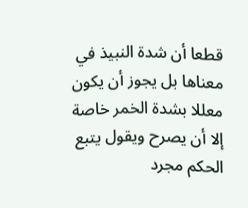قطعا أن شدة النبيذ في معناها بل يجوز أن يكون معللا بشدة الخمر خاصة إلا أن يصرح ويقول يتبع الحكم مجرد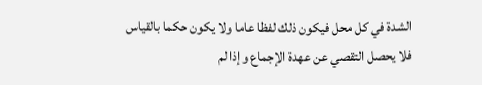الشدة في كل محل فيكون ذلك لفظا عاما ولا يكون حكما بالقياس فلا يحصل التقصي عن عهدة الإجماع وإذا لم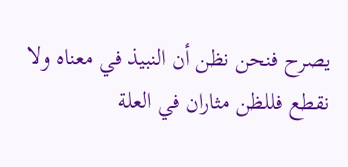يصرح فنحن نظن أن النبيذ في معناه ولا نقطع فللظن مثاران في العلة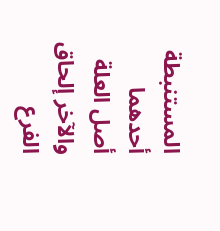المستنبطة أحدهما أصل العلة والآخر إلحاق الفرع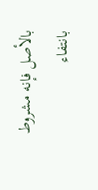بالأصل فإنه مشروط بانتفاء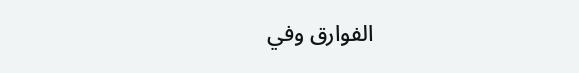الفوارق وفي